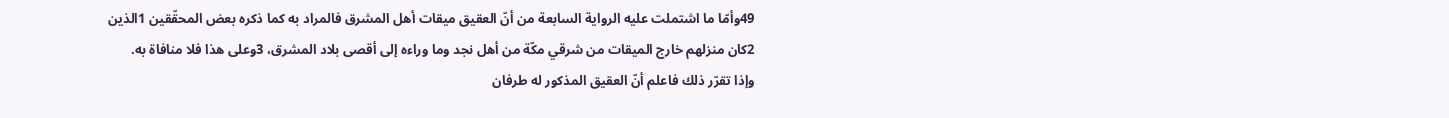49وأمّا ما اشتملت عليه الرواية السابعة من أنّ العقيق ميقات أهل المشرق فالمراد به كما ذكره بعض المحقّقين 1الذين 2كان منزلهم خارج الميقات من شرقي مكّة من أهل نجد وما وراءه إلى أقصى بلاد المشرق، 3وعلى هذا فلا منافاة به.
وإذا تقرّر ذلك فاعلم أنّ العقيق المذكور له طرفان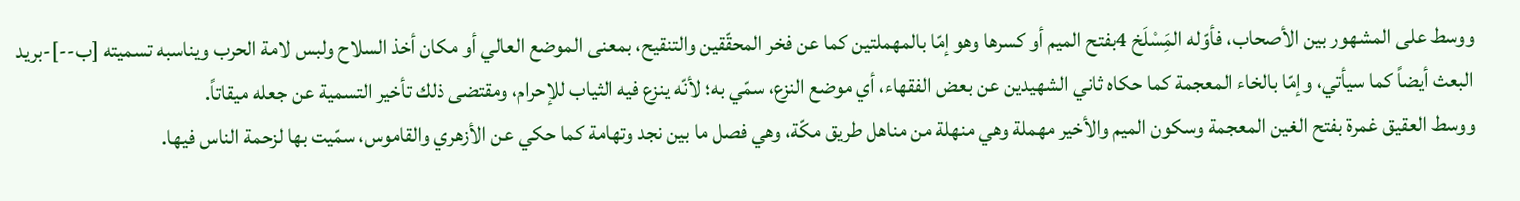ووسط على المشهور بين الأصحاب، فأوّله المَِسْلَخ 4بفتح الميم أو كسرها وهو إمّا بالمهملتين كما عن فخر المحقّقين والتنقيح، بمعنى الموضع العالي أو مكان أخذ السلاح ولبس لامة الحرب ويناسبه تسميته [ب--]-بريد البعث أيضاً كما سيأتي، وإمّا بالخاء المعجمة كما حكاه ثاني الشهيدين عن بعض الفقهاء، أي موضع النزع، سمّي به؛ لأنّه ينزع فيه الثياب للإحرام، ومقتضى ذلك تأخير التسمية عن جعله ميقاتاً.
ووسط العقيق غمرة بفتح الغين المعجمة وسكون الميم والأخير مهملة وهي منهلة من مناهل طريق مكّة، وهي فصل ما بين نجد وتهامة كما حكي عن الأزهري والقاموس، سمّيت بها لزحمة الناس فيها.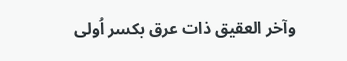وآخر العقيق ذات عرق بكسر اُولى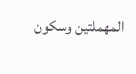المهملتين وسكون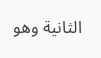الثانية وهو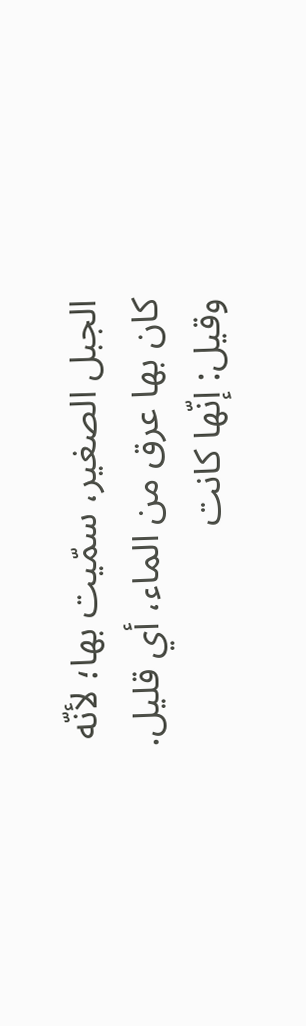الجبل الصغير، سمّيت بها؛ لأنّه كان بها عرق من الماء، أي قليل. وقيل: إنّها كانت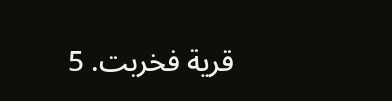قرية فخربت. 5